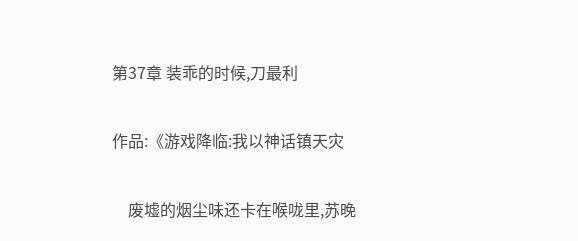第37章 装乖的时候,刀最利

作品:《游戏降临:我以神话镇天灾

    废墟的烟尘味还卡在喉咙里,苏晚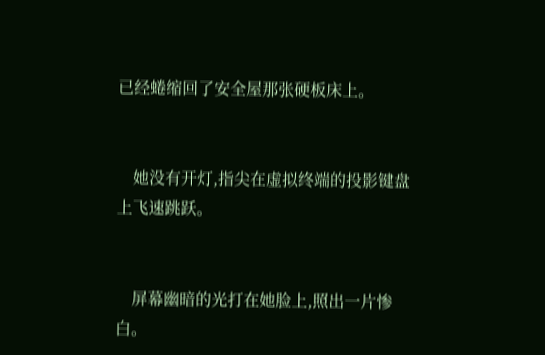已经蜷缩回了安全屋那张硬板床上。


    她没有开灯,指尖在虚拟终端的投影键盘上飞速跳跃。


    屏幕幽暗的光打在她脸上,照出一片惨白。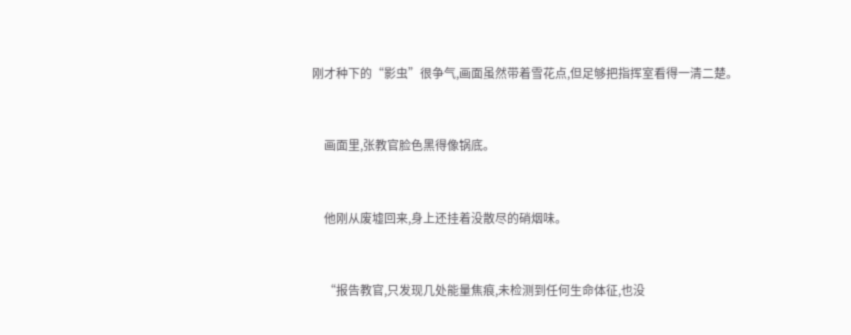刚才种下的“影虫”很争气,画面虽然带着雪花点,但足够把指挥室看得一清二楚。


    画面里,张教官脸色黑得像锅底。


    他刚从废墟回来,身上还挂着没散尽的硝烟味。


    “报告教官,只发现几处能量焦痕,未检测到任何生命体征,也没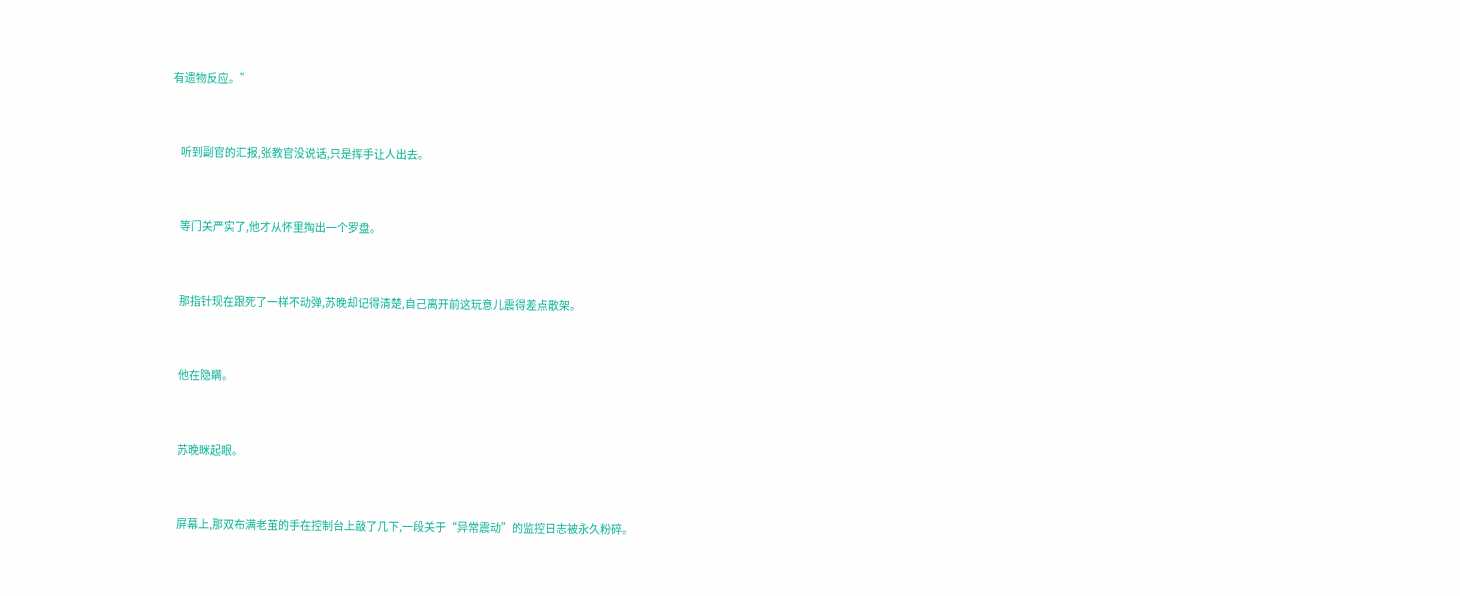有遗物反应。”


    听到副官的汇报,张教官没说话,只是挥手让人出去。


    等门关严实了,他才从怀里掏出一个罗盘。


    那指针现在跟死了一样不动弹,苏晚却记得清楚,自己离开前这玩意儿震得差点散架。


    他在隐瞒。


    苏晚眯起眼。


    屏幕上,那双布满老茧的手在控制台上敲了几下,一段关于“异常震动”的监控日志被永久粉碎。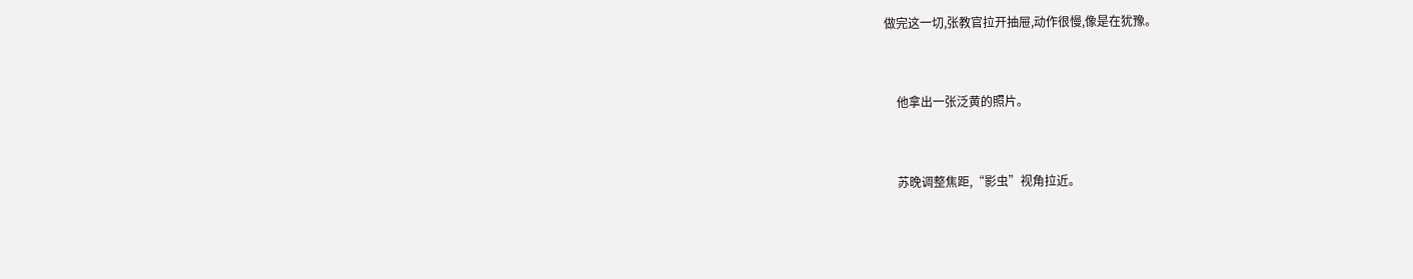做完这一切,张教官拉开抽屉,动作很慢,像是在犹豫。


    他拿出一张泛黄的照片。


    苏晚调整焦距,“影虫”视角拉近。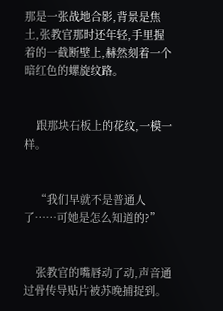那是一张战地合影,背景是焦土,张教官那时还年轻,手里握着的一截断壁上,赫然刻着一个暗红色的螺旋纹路。


    跟那块石板上的花纹,一模一样。


    “我们早就不是普通人了……可她是怎么知道的?”


    张教官的嘴唇动了动,声音通过骨传导贴片被苏晚捕捉到。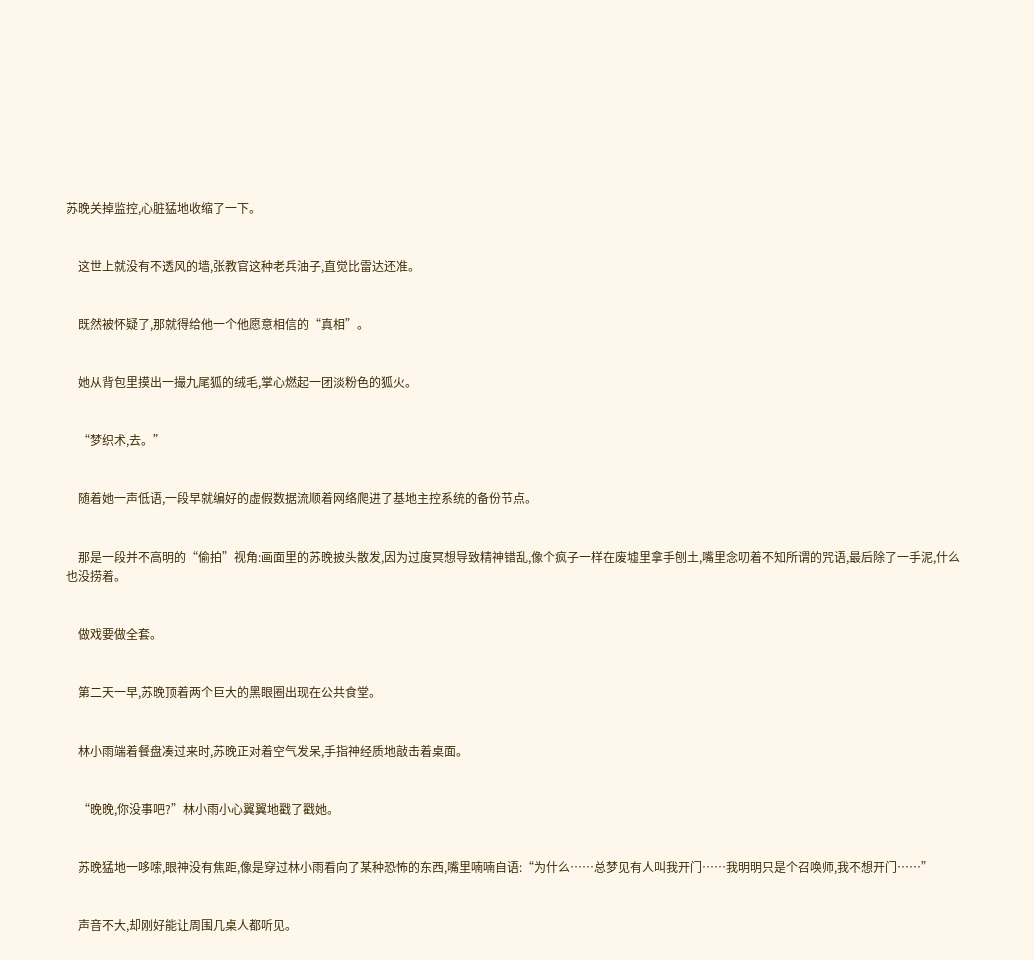苏晚关掉监控,心脏猛地收缩了一下。


    这世上就没有不透风的墙,张教官这种老兵油子,直觉比雷达还准。


    既然被怀疑了,那就得给他一个他愿意相信的“真相”。


    她从背包里摸出一撮九尾狐的绒毛,掌心燃起一团淡粉色的狐火。


    “梦织术,去。”


    随着她一声低语,一段早就编好的虚假数据流顺着网络爬进了基地主控系统的备份节点。


    那是一段并不高明的“偷拍”视角:画面里的苏晚披头散发,因为过度冥想导致精神错乱,像个疯子一样在废墟里拿手刨土,嘴里念叨着不知所谓的咒语,最后除了一手泥,什么也没捞着。


    做戏要做全套。


    第二天一早,苏晚顶着两个巨大的黑眼圈出现在公共食堂。


    林小雨端着餐盘凑过来时,苏晚正对着空气发呆,手指神经质地敲击着桌面。


    “晚晚,你没事吧?”林小雨小心翼翼地戳了戳她。


    苏晚猛地一哆嗦,眼神没有焦距,像是穿过林小雨看向了某种恐怖的东西,嘴里喃喃自语:“为什么……总梦见有人叫我开门……我明明只是个召唤师,我不想开门……”


    声音不大,却刚好能让周围几桌人都听见。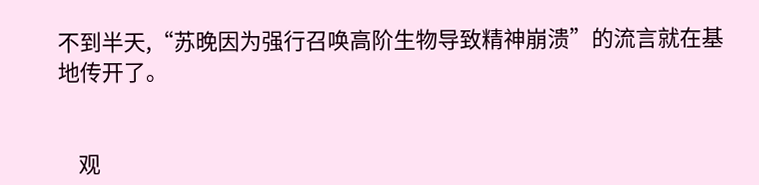不到半天,“苏晚因为强行召唤高阶生物导致精神崩溃”的流言就在基地传开了。


    观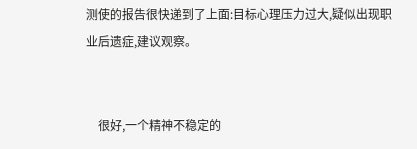测使的报告很快递到了上面:目标心理压力过大,疑似出现职业后遗症,建议观察。


    很好,一个精神不稳定的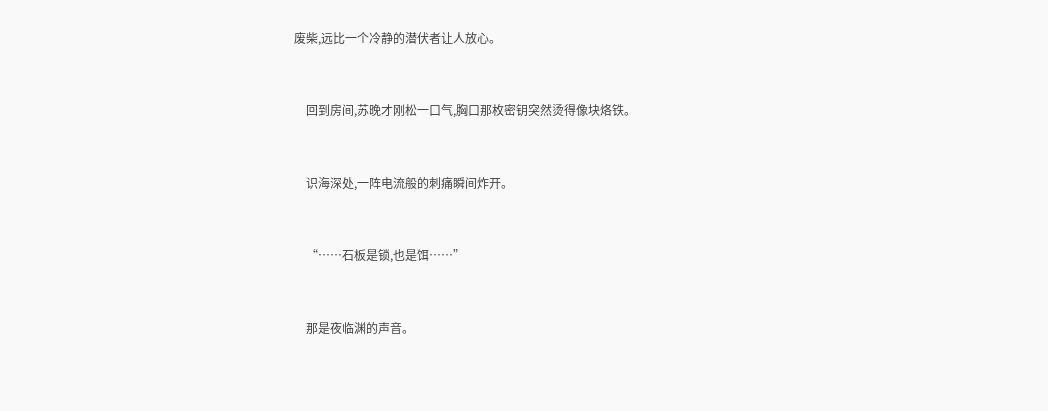废柴,远比一个冷静的潜伏者让人放心。


    回到房间,苏晚才刚松一口气,胸口那枚密钥突然烫得像块烙铁。


    识海深处,一阵电流般的刺痛瞬间炸开。


    “……石板是锁,也是饵……”


    那是夜临渊的声音。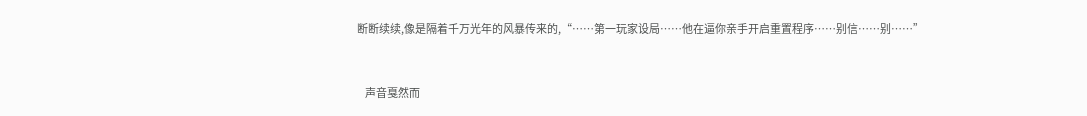断断续续,像是隔着千万光年的风暴传来的,“……第一玩家设局……他在逼你亲手开启重置程序……别信……别……”


    声音戛然而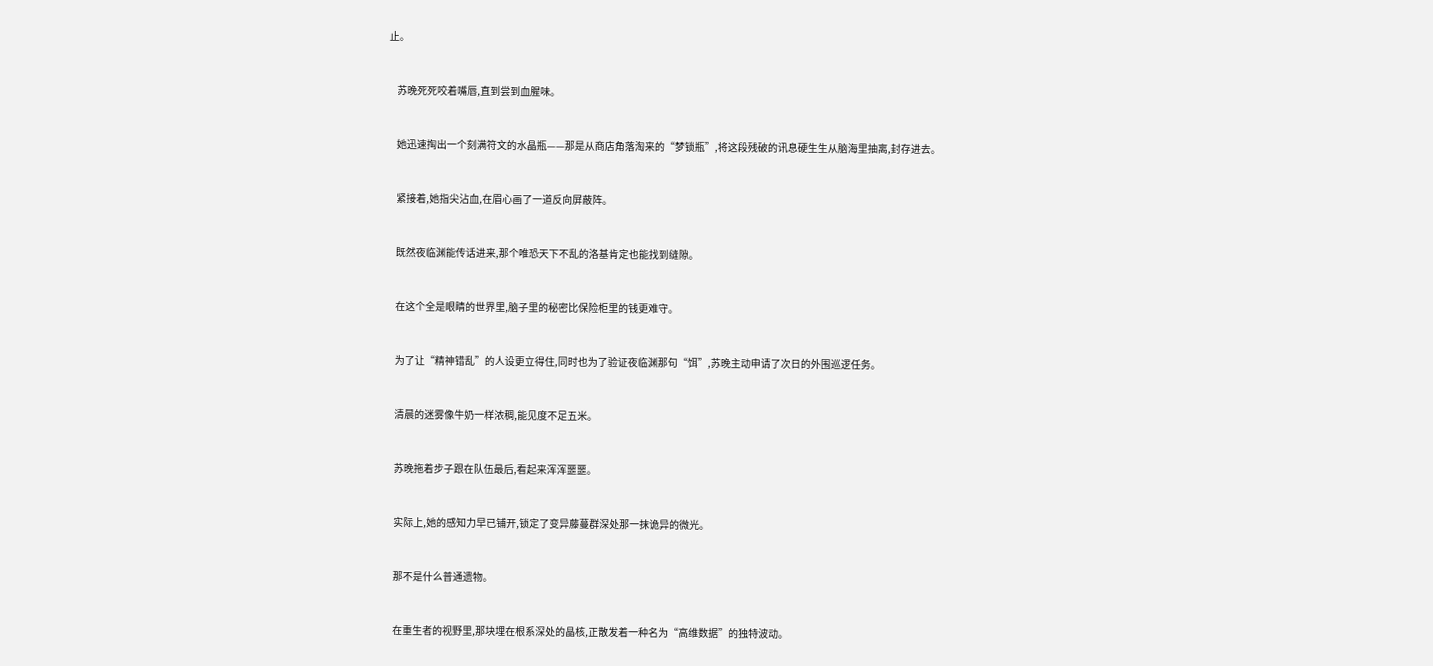止。


    苏晚死死咬着嘴唇,直到尝到血腥味。


    她迅速掏出一个刻满符文的水晶瓶——那是从商店角落淘来的“梦锁瓶”,将这段残破的讯息硬生生从脑海里抽离,封存进去。


    紧接着,她指尖沾血,在眉心画了一道反向屏蔽阵。


    既然夜临渊能传话进来,那个唯恐天下不乱的洛基肯定也能找到缝隙。


    在这个全是眼睛的世界里,脑子里的秘密比保险柜里的钱更难守。


    为了让“精神错乱”的人设更立得住,同时也为了验证夜临渊那句“饵”,苏晚主动申请了次日的外围巡逻任务。


    清晨的迷雾像牛奶一样浓稠,能见度不足五米。


    苏晚拖着步子跟在队伍最后,看起来浑浑噩噩。


    实际上,她的感知力早已铺开,锁定了变异藤蔓群深处那一抹诡异的微光。


    那不是什么普通遗物。


    在重生者的视野里,那块埋在根系深处的晶核,正散发着一种名为“高维数据”的独特波动。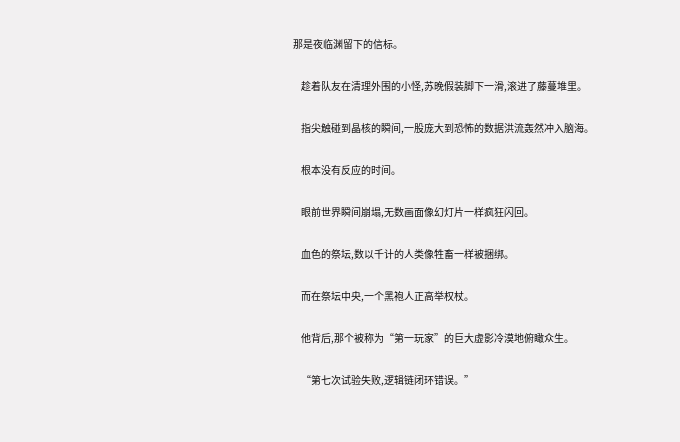那是夜临渊留下的信标。


    趁着队友在清理外围的小怪,苏晚假装脚下一滑,滚进了藤蔓堆里。


    指尖触碰到晶核的瞬间,一股庞大到恐怖的数据洪流轰然冲入脑海。


    根本没有反应的时间。


    眼前世界瞬间崩塌,无数画面像幻灯片一样疯狂闪回。


    血色的祭坛,数以千计的人类像牲畜一样被捆绑。


    而在祭坛中央,一个黑袍人正高举权杖。


    他背后,那个被称为“第一玩家”的巨大虚影冷漠地俯瞰众生。


    “第七次试验失败,逻辑链闭环错误。”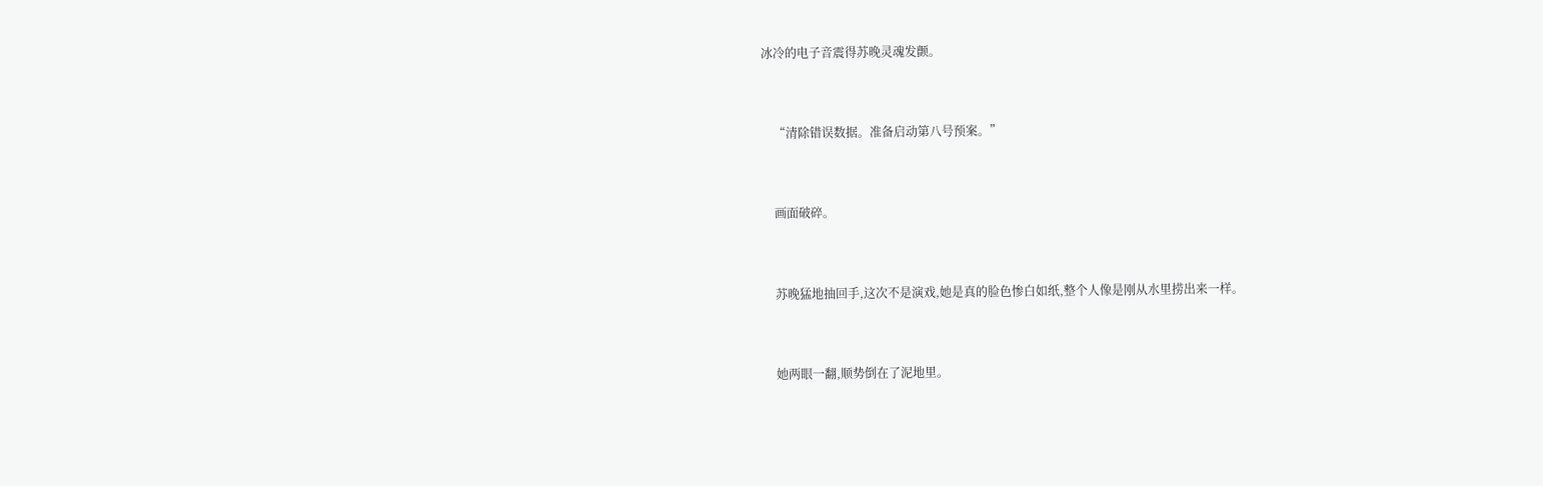冰冷的电子音震得苏晚灵魂发颤。


    “清除错误数据。准备启动第八号预案。”


    画面破碎。


    苏晚猛地抽回手,这次不是演戏,她是真的脸色惨白如纸,整个人像是刚从水里捞出来一样。


    她两眼一翻,顺势倒在了泥地里。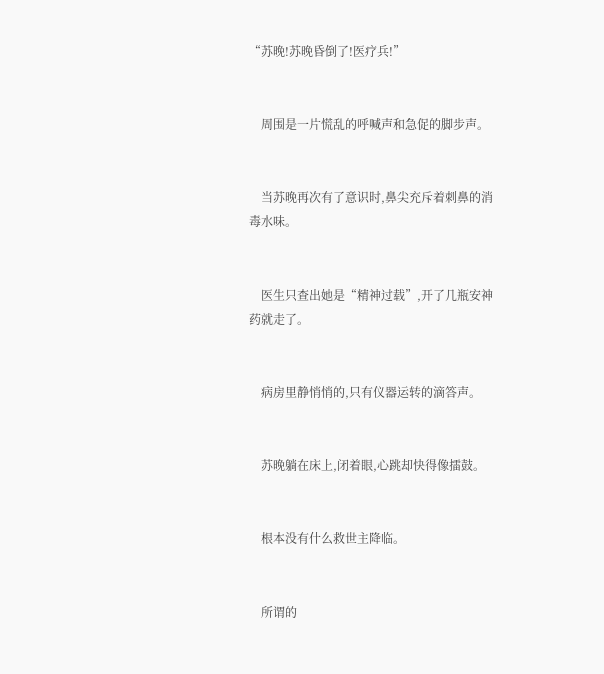“苏晚!苏晚昏倒了!医疗兵!”


    周围是一片慌乱的呼喊声和急促的脚步声。


    当苏晚再次有了意识时,鼻尖充斥着刺鼻的消毒水味。


    医生只查出她是“精神过载”,开了几瓶安神药就走了。


    病房里静悄悄的,只有仪器运转的滴答声。


    苏晚躺在床上,闭着眼,心跳却快得像擂鼓。


    根本没有什么救世主降临。


    所谓的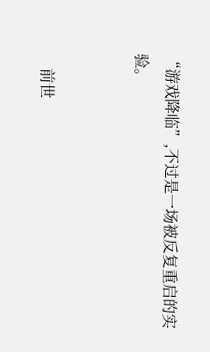“游戏降临”,不过是一场被反复重启的实验。


    前世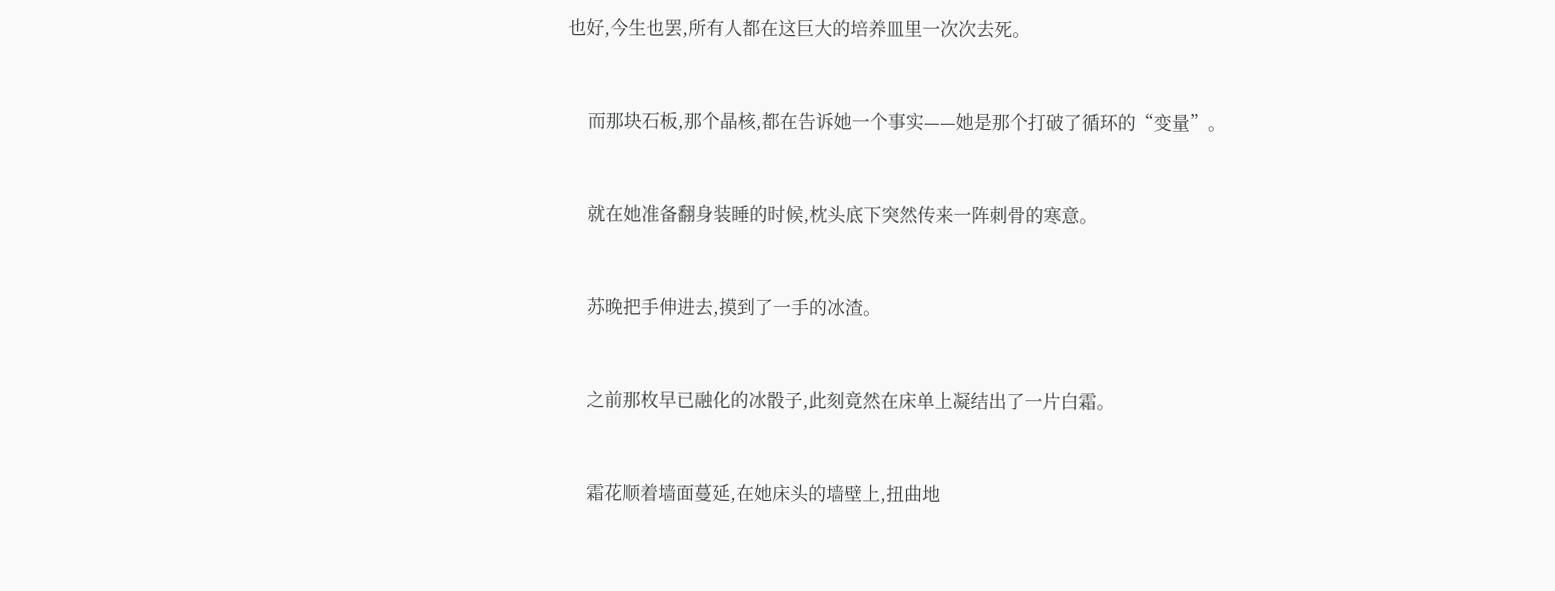也好,今生也罢,所有人都在这巨大的培养皿里一次次去死。


    而那块石板,那个晶核,都在告诉她一个事实——她是那个打破了循环的“变量”。


    就在她准备翻身装睡的时候,枕头底下突然传来一阵刺骨的寒意。


    苏晚把手伸进去,摸到了一手的冰渣。


    之前那枚早已融化的冰骰子,此刻竟然在床单上凝结出了一片白霜。


    霜花顺着墙面蔓延,在她床头的墙壁上,扭曲地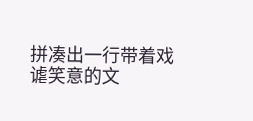拼凑出一行带着戏谑笑意的文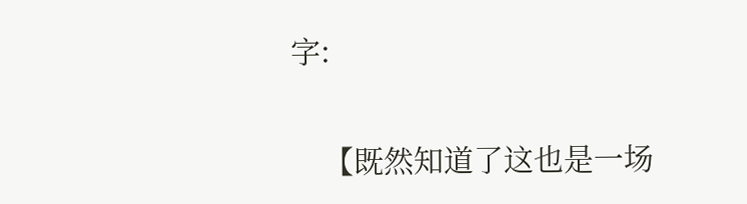字:


    【既然知道了这也是一场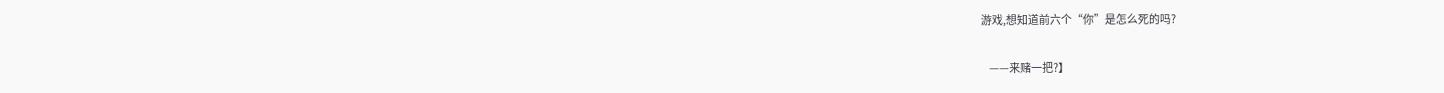游戏,想知道前六个“你”是怎么死的吗?


    ——来赌一把?】